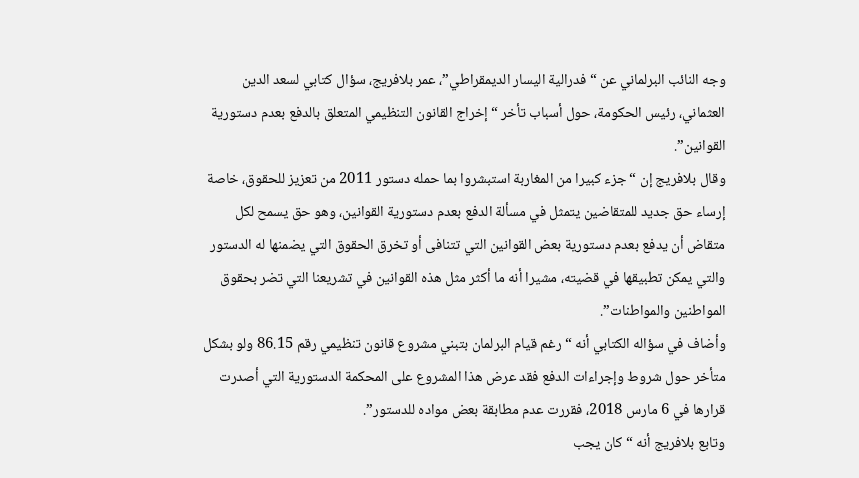وجه النائب البرلماني عن “فدرالية اليسار الديمقراطي”، عمر بلافريج، سؤال كتابي لسعد الدين العثماني، رئيس الحكومة، حول أسباب تأخر “إخراج القانون التنظيمي المتعلق بالدفع بعدم دستورية القوانين”.
وقال بلافريج إن “جزء كبيرا من المغاربة استبشروا بما حمله دستور 2011 من تعزيز للحقوق، خاصة إرساء حق جديد للمتقاضين يتمثل في مسألة الدفع بعدم دستورية القوانين، وهو حق يسمح لكل متقاض أن يدفع بعدم دستورية بعض القوانين التي تتنافى أو تخرق الحقوق التي يضمنها له الدستور والتي يمكن تطبيقها في قضيته، مشيرا أنه ما أكثر مثل هذه القوانين في تشريعنا التي تضر بحقوق المواطنين والمواطنات”.
وأضاف في سؤاله الكتابي أنه “رغم قيام البرلمان بتبني مشروع قانون تنظيمي رقم 86.15 ولو بشكل متأخر حول شروط وإجراءات الدفع فقد عرض هذا المشروع على المحكمة الدستورية التي أصدرت قرارها في 6 مارس 2018، فقررت عدم مطابقة بعض مواده للدستور”.
وتابع بلافريج أنه “كان يجب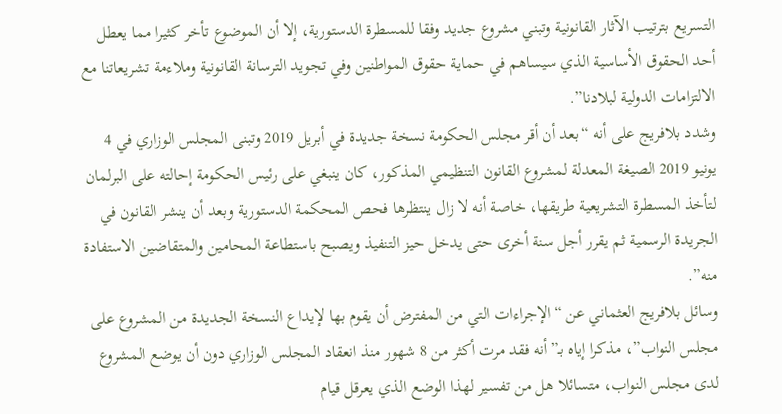التسريع بترتيب الآثار القانونية وتبني مشروع جديد وفقا للمسطرة الدستورية، إلا أن الموضوع تأخر كثيرا مما يعطل أحد الحقوق الأساسية الذي سيساهم في حماية حقوق المواطنين وفي تجويد الترسانة القانونية وملاءمة تشريعاتنا مع الالتزامات الدولية لبلادنا”.
وشدد بلافريج على أنه “بعد أن أقر مجلس الحكومة نسخة جديدة في أبريل 2019 وتبنى المجلس الوزاري في 4 يونيو 2019 الصيغة المعدلة لمشروع القانون التنظيمي المذكور، كان ينبغي على رئيس الحكومة إحالته على البرلمان لتأخذ المسطرة التشريعية طريقها، خاصة أنه لا زال ينتظرها فحص المحكمة الدستورية وبعد أن ينشر القانون في الجريدة الرسمية ثم يقرر أجل سنة أخرى حتى يدخل حيز التنفيذ ويصبح باستطاعة المحامين والمتقاضين الاستفادة منه”.
وسائل بلافريج العثماني عن “الإجراءات التي من المفترض أن يقوم بها لإيداع النسخة الجديدة من المشروع على مجلس النواب”، مذكرا إياه بـ”أنه فقد مرت أكثر من 8 شهور منذ انعقاد المجلس الوزاري دون أن يوضع المشروع لدى مجلس النواب، متسائلا هل من تفسير لهذا الوضع الذي يعرقل قيام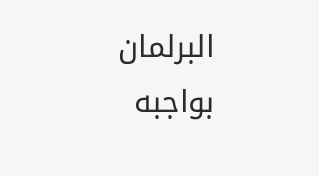البرلمان بواجبه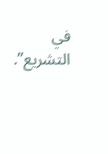في التشريع”.